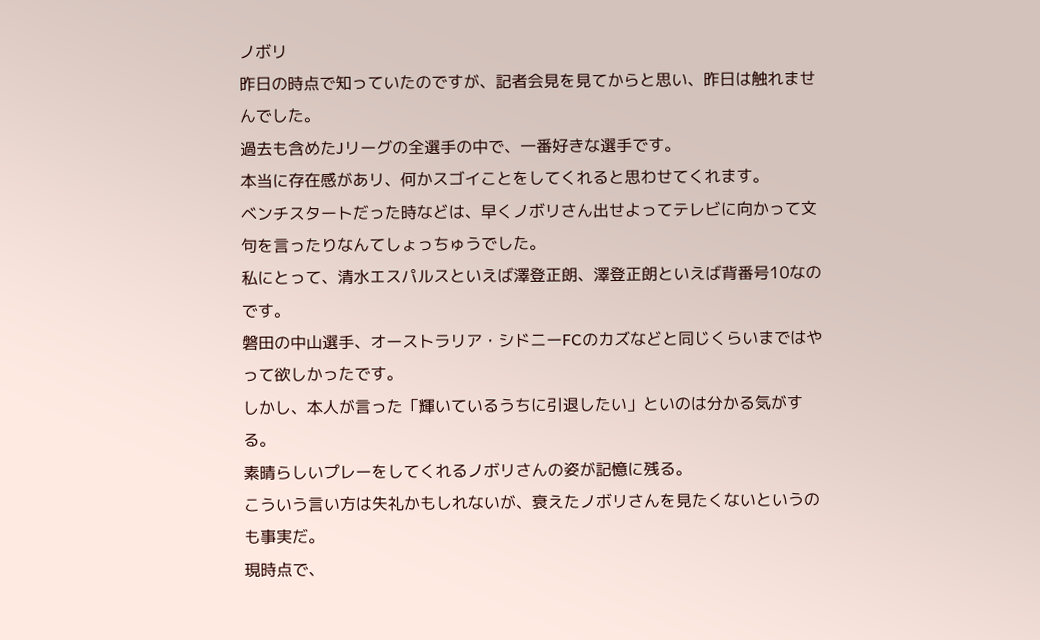ノボリ
昨日の時点で知っていたのですが、記者会見を見てからと思い、昨日は触れませんでした。
過去も含めたJリーグの全選手の中で、一番好きな選手です。
本当に存在感があリ、何かスゴイことをしてくれると思わせてくれます。
ベンチスタートだった時などは、早くノボリさん出せよってテレビに向かって文句を言ったりなんてしょっちゅうでした。
私にとって、清水エスパルスといえば澤登正朗、澤登正朗といえば背番号10なのです。
磐田の中山選手、オーストラリア・シドニーFCのカズなどと同じくらいまではやって欲しかったです。
しかし、本人が言った「輝いているうちに引退したい」といのは分かる気がする。
素晴らしいプレーをしてくれるノボリさんの姿が記憶に残る。
こういう言い方は失礼かもしれないが、衰えたノボリさんを見たくないというのも事実だ。
現時点で、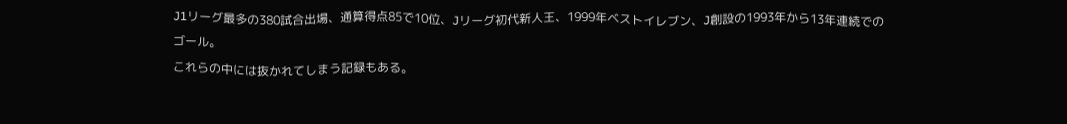J1リーグ最多の380試合出場、通算得点85で10位、Jリーグ初代新人王、1999年ベストイレブン、J創設の1993年から13年連続でのゴール。
これらの中には抜かれてしまう記録もある。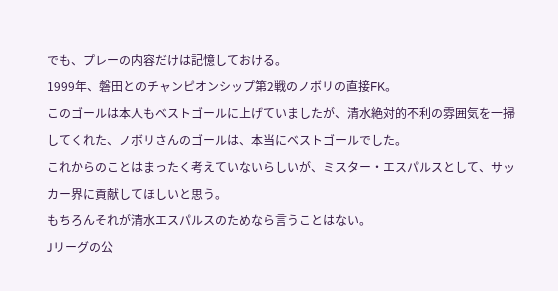でも、プレーの内容だけは記憶しておける。
1999年、磐田とのチャンピオンシップ第2戦のノボリの直接FK。
このゴールは本人もベストゴールに上げていましたが、清水絶対的不利の雰囲気を一掃してくれた、ノボリさんのゴールは、本当にベストゴールでした。
これからのことはまったく考えていないらしいが、ミスター・エスパルスとして、サッカー界に貢献してほしいと思う。
もちろんそれが清水エスパルスのためなら言うことはない。
Jリーグの公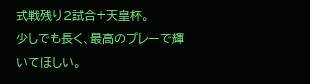式戦残り2試合+天皇杯。
少しでも長く、最高のプレーで輝いてほしい。